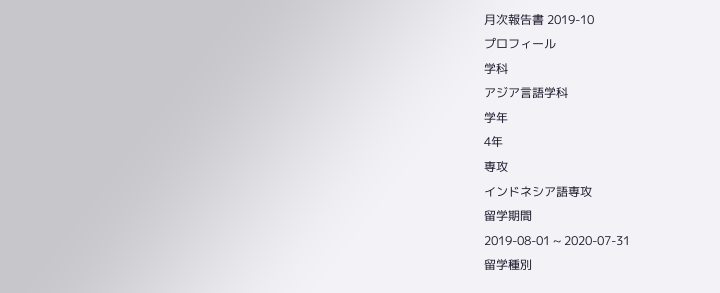月次報告書 2019-10
プロフィール
学科
アジア言語学科
学年
4年
専攻
インドネシア語専攻
留学期間
2019-08-01 ~ 2020-07-31
留学種別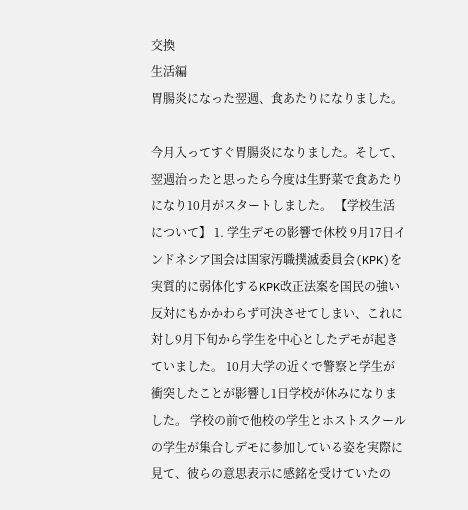交換
生活編
胃腸炎になった翌週、食あたりになりました。

今月入ってすぐ胃腸炎になりました。そして、翌週治ったと思ったら今度は生野菜で食あたりになり10月がスタートしました。 【学校生活について】 1. 学生デモの影響で休校 9月17日インドネシア国会は国家汚職撲滅委員会(KPK)を実質的に弱体化するKPK改正法案を国民の強い反対にもかかわらず可決させてしまい、これに対し9月下旬から学生を中心としたデモが起きていました。 10月大学の近くで警察と学生が衝突したことが影響し1日学校が休みになりました。 学校の前で他校の学生とホストスクールの学生が集合しデモに参加している姿を実際に見て、彼らの意思表示に感銘を受けていたの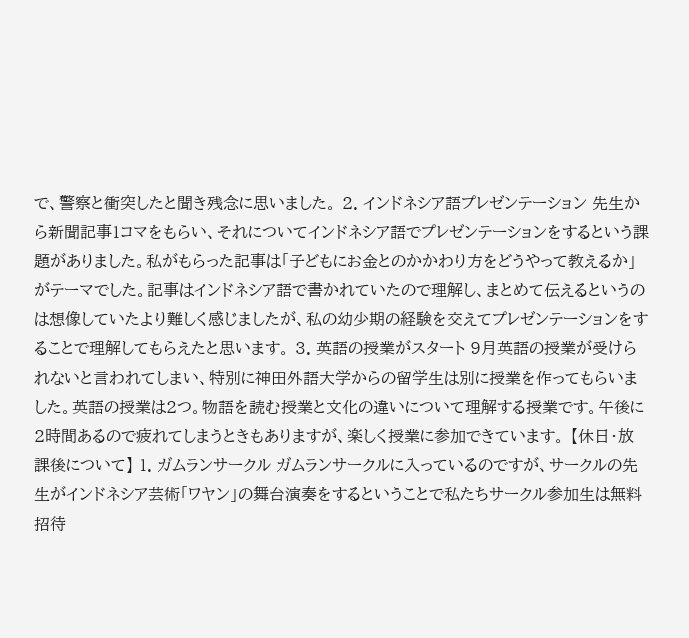で、警察と衝突したと聞き残念に思いました。 2. インドネシア語プレゼンテーション 先生から新聞記事1コマをもらい、それについてインドネシア語でプレゼンテーションをするという課題がありました。私がもらった記事は「子どもにお金とのかかわり方をどうやって教えるか」がテーマでした。記事はインドネシア語で書かれていたので理解し、まとめて伝えるというのは想像していたより難しく感じましたが、私の幼少期の経験を交えてプレゼンテーションをすることで理解してもらえたと思います。 3. 英語の授業がスタート 9月英語の授業が受けられないと言われてしまい、特別に神田外語大学からの留学生は別に授業を作ってもらいました。英語の授業は2つ。物語を読む授業と文化の違いについて理解する授業です。午後に2時間あるので疲れてしまうときもありますが、楽しく授業に参加できています。 【休日・放課後について】 1. ガムランサークル ガムランサークルに入っているのですが、サークルの先生がインドネシア芸術「ワヤン」の舞台演奏をするということで私たちサークル参加生は無料招待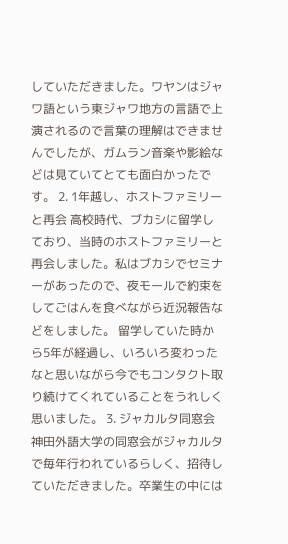していただきました。ワヤンはジャワ語という東ジャワ地方の言語で上演されるので言葉の理解はできませんでしたが、ガムラン音楽や影絵などは見ていてとても面白かったです。 2. 1年越し、ホストファミリーと再会 高校時代、ブカシに留学しており、当時のホストファミリーと再会しました。私はブカシでセミナーがあったので、夜モールで約束をしてごはんを食べながら近況報告などをしました。 留学していた時から5年が経過し、いろいろ変わったなと思いながら今でもコンタクト取り続けてくれていることをうれしく思いました。 3. ジャカルタ同窓会 神田外語大学の同窓会がジャカルタで毎年行われているらしく、招待していただきました。卒業生の中には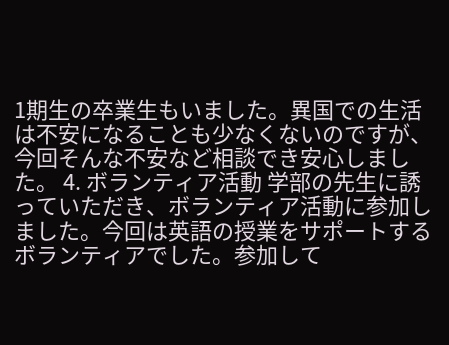1期生の卒業生もいました。異国での生活は不安になることも少なくないのですが、今回そんな不安など相談でき安心しました。 4. ボランティア活動 学部の先生に誘っていただき、ボランティア活動に参加しました。今回は英語の授業をサポートするボランティアでした。参加して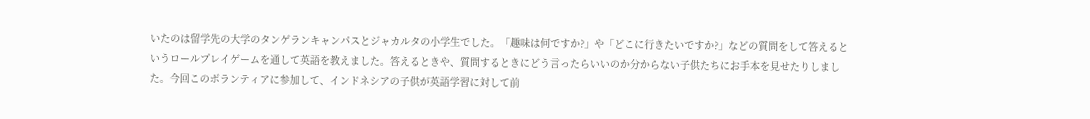いたのは留学先の大学のタンゲランキャンパスとジャカルタの小学生でした。「趣味は何ですか?」や「どこに行きたいですか?」などの質問をして答えるというロールプレイゲームを通して英語を教えました。答えるときや、質問するときにどう言ったらいいのか分からない子供たちにお手本を見せたりしました。今回このボランティアに参加して、インドネシアの子供が英語学習に対して前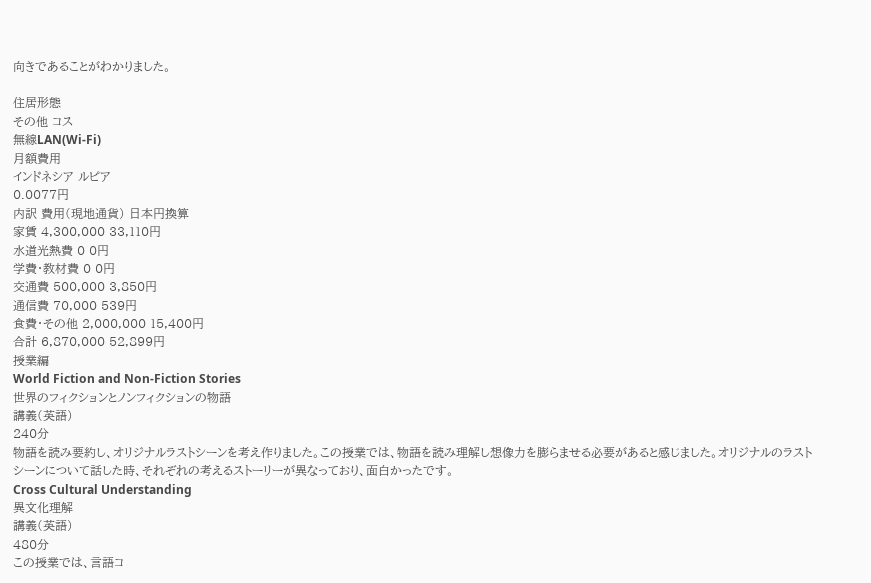向きであることがわかりました。

住居形態
その他 コス
無線LAN(Wi-Fi)
月額費用
インドネシア ルピア
0.0077円
内訳 費用(現地通貨) 日本円換算
家賃 4,300,000 33,110円
水道光熱費 0 0円
学費・教材費 0 0円
交通費 500,000 3,850円
通信費 70,000 539円
食費・その他 2,000,000 15,400円
合計 6,870,000 52,899円
授業編
World Fiction and Non-Fiction Stories
世界のフィクションとノンフィクションの物語
講義(英語)
240分
物語を読み要約し、オリジナルラストシーンを考え作りました。この授業では、物語を読み理解し想像力を膨らませる必要があると感じました。オリジナルのラストシーンについて話した時、それぞれの考えるストーリーが異なっており、面白かったです。
Cross Cultural Understanding
異文化理解
講義(英語)
480分
この授業では、言語コ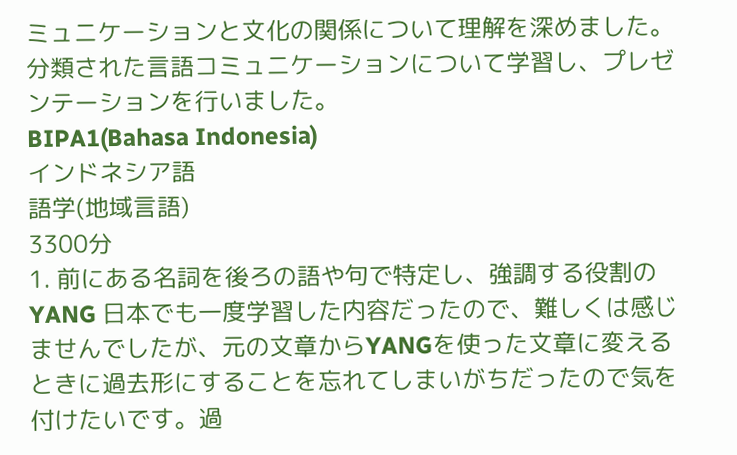ミュニケーションと文化の関係について理解を深めました。分類された言語コミュニケーションについて学習し、プレゼンテーションを行いました。
BIPA1(Bahasa Indonesia)
インドネシア語
語学(地域言語)
3300分
1. 前にある名詞を後ろの語や句で特定し、強調する役割のYANG 日本でも一度学習した内容だったので、難しくは感じませんでしたが、元の文章からYANGを使った文章に変えるときに過去形にすることを忘れてしまいがちだったので気を付けたいです。過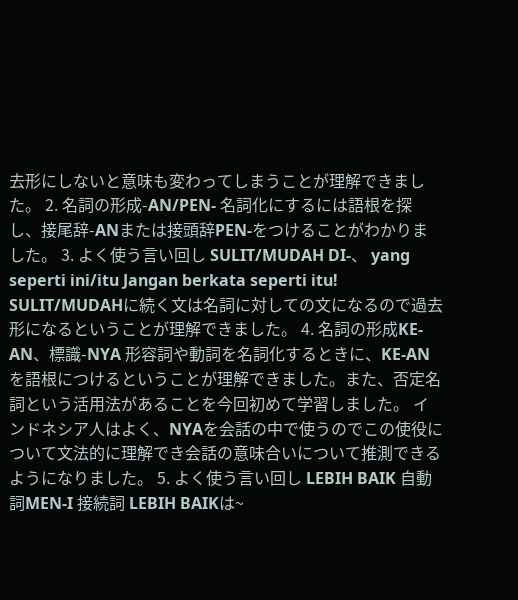去形にしないと意味も変わってしまうことが理解できました。 2. 名詞の形成-AN/PEN- 名詞化にするには語根を探し、接尾辞-ANまたは接頭辞PEN-をつけることがわかりました。 3. よく使う言い回し SULIT/MUDAH DI-、 yang seperti ini/itu Jangan berkata seperti itu! SULIT/MUDAHに続く文は名詞に対しての文になるので過去形になるということが理解できました。 4. 名詞の形成KE-AN、標識-NYA 形容詞や動詞を名詞化するときに、KE-ANを語根につけるということが理解できました。また、否定名詞という活用法があることを今回初めて学習しました。 インドネシア人はよく、NYAを会話の中で使うのでこの使役について文法的に理解でき会話の意味合いについて推測できるようになりました。 5. よく使う言い回し LEBIH BAIK 自動詞MEN-I 接続詞 LEBIH BAIKは~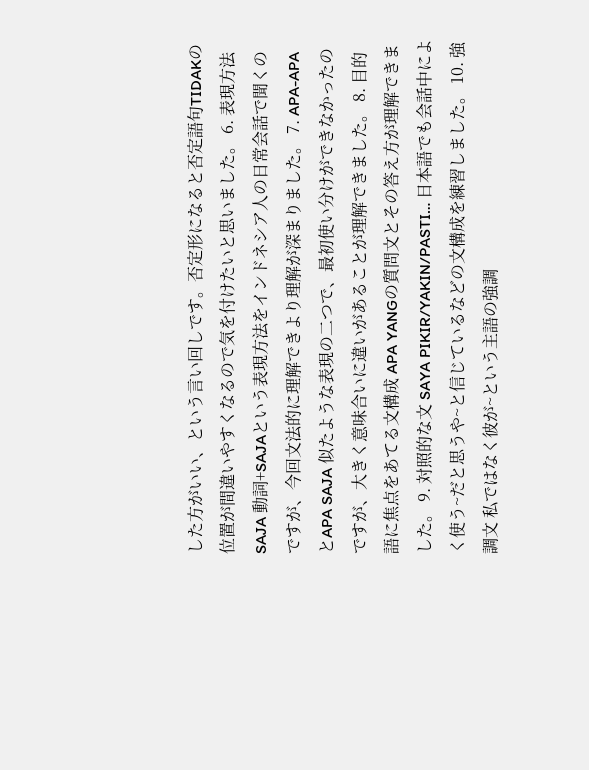した方がいい、という言い回しです。否定形になると否定語句TIDAKの位置が間違いやすくなるので気を付けたいと思いました。 6. 表現方法 SAJA 動詞+SAJAという表現方法をインドネシア人の日常会話で聞くのですが、今回文法的に理解できより理解が深まりました。 7. APA-APAとAPA SAJA 似たような表現の二つで、最初使い分けができなかったのですが、大きく意味合いに違いがあることが理解できました。 8. 目的語に焦点をあてる文構成 APA YANGの質問文とその答え方が理解できました。 9. 対照的な文 SAYA PIKIR/YAKIN/PASTI… 日本語でも会話中によく使う~だと思うや~と信じているなどの文構成を練習しました。 10. 強調文 私ではなく彼が~という主語の強調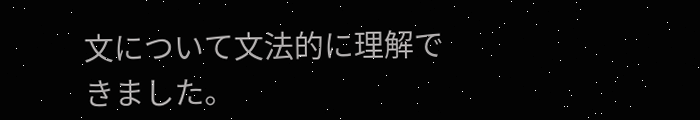文について文法的に理解できました。